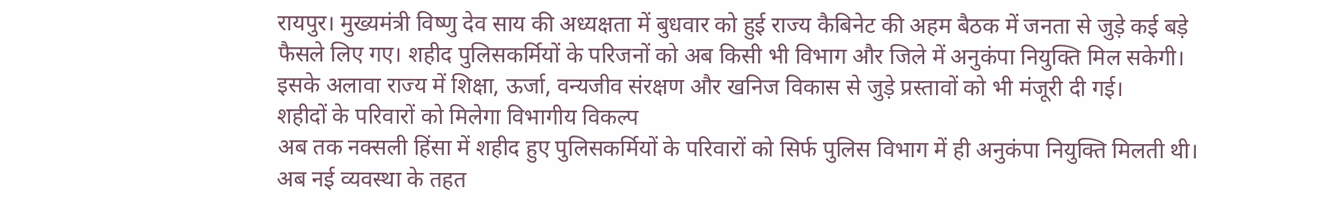रायपुर। मुख्यमंत्री विष्णु देव साय की अध्यक्षता में बुधवार को हुई राज्य कैबिनेट की अहम बैठक में जनता से जुड़े कई बड़े फैसले लिए गए। शहीद पुलिसकर्मियों के परिजनों को अब किसी भी विभाग और जिले में अनुकंपा नियुक्ति मिल सकेगी। इसके अलावा राज्य में शिक्षा, ऊर्जा, वन्यजीव संरक्षण और खनिज विकास से जुड़े प्रस्तावों को भी मंजूरी दी गई।
शहीदों के परिवारों को मिलेगा विभागीय विकल्प
अब तक नक्सली हिंसा में शहीद हुए पुलिसकर्मियों के परिवारों को सिर्फ पुलिस विभाग में ही अनुकंपा नियुक्ति मिलती थी। अब नई व्यवस्था के तहत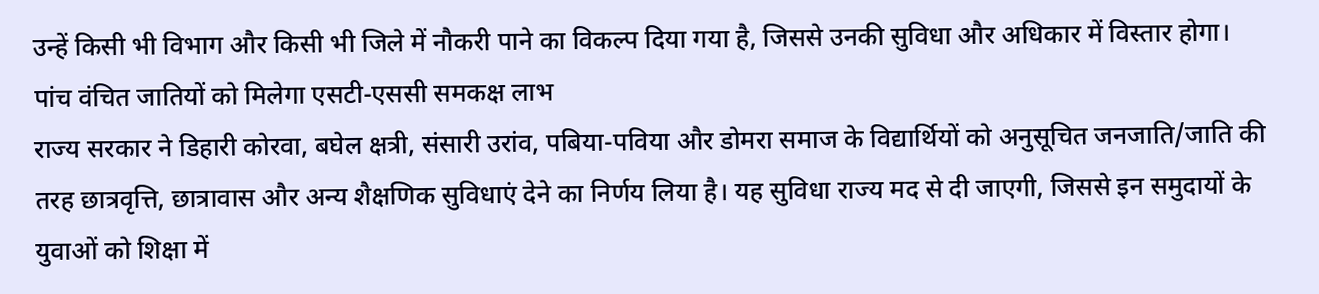उन्हें किसी भी विभाग और किसी भी जिले में नौकरी पाने का विकल्प दिया गया है, जिससे उनकी सुविधा और अधिकार में विस्तार होगा।
पांच वंचित जातियों को मिलेगा एसटी-एससी समकक्ष लाभ
राज्य सरकार ने डिहारी कोरवा, बघेल क्षत्री, संसारी उरांव, पबिया-पविया और डोमरा समाज के विद्यार्थियों को अनुसूचित जनजाति/जाति की तरह छात्रवृत्ति, छात्रावास और अन्य शैक्षणिक सुविधाएं देने का निर्णय लिया है। यह सुविधा राज्य मद से दी जाएगी, जिससे इन समुदायों के युवाओं को शिक्षा में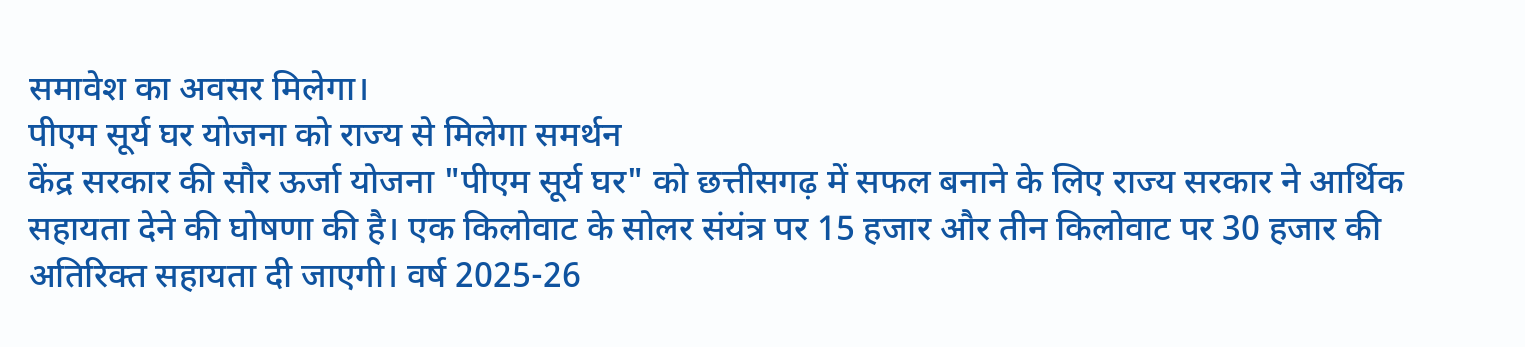समावेश का अवसर मिलेगा।
पीएम सूर्य घर योजना को राज्य से मिलेगा समर्थन
केंद्र सरकार की सौर ऊर्जा योजना "पीएम सूर्य घर" को छत्तीसगढ़ में सफल बनाने के लिए राज्य सरकार ने आर्थिक सहायता देने की घोषणा की है। एक किलोवाट के सोलर संयंत्र पर 15 हजार और तीन किलोवाट पर 30 हजार की अतिरिक्त सहायता दी जाएगी। वर्ष 2025-26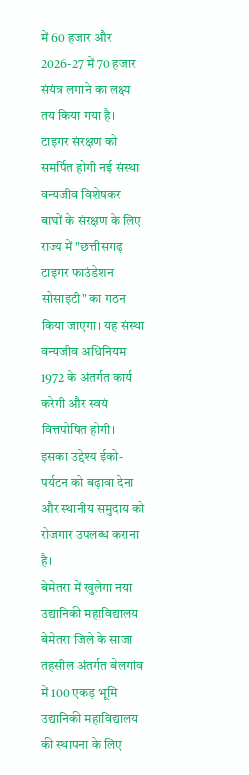में 60 हजार और 2026-27 में 70 हजार संयंत्र लगाने का लक्ष्य तय किया गया है।
टाइगर संरक्षण को समर्पित होगी नई संस्था
वन्यजीव विशेषकर बाघों के संरक्षण के लिए राज्य में "छत्तीसगढ़ टाइगर फाउंडेशन सोसाइटी" का गठन किया जाएगा। यह संस्था वन्यजीव अधिनियम 1972 के अंतर्गत कार्य करेगी और स्वयं वित्तपोषित होगी। इसका उद्देश्य ईको-पर्यटन को बढ़ावा देना और स्थानीय समुदाय को रोजगार उपलब्ध कराना है।
बेमेतरा में खुलेगा नया उद्यानिकी महाविद्यालय
बेमेतरा जिले के साजा तहसील अंतर्गत बेलगांव में 100 एकड़ भूमि उद्यानिकी महाविद्यालय की स्थापना के लिए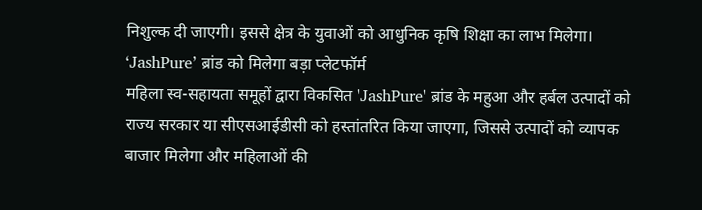निशुल्क दी जाएगी। इससे क्षेत्र के युवाओं को आधुनिक कृषि शिक्षा का लाभ मिलेगा।
‘JashPure’ ब्रांड को मिलेगा बड़ा प्लेटफॉर्म
महिला स्व-सहायता समूहों द्वारा विकसित 'JashPure' ब्रांड के महुआ और हर्बल उत्पादों को राज्य सरकार या सीएसआईडीसी को हस्तांतरित किया जाएगा, जिससे उत्पादों को व्यापक बाजार मिलेगा और महिलाओं की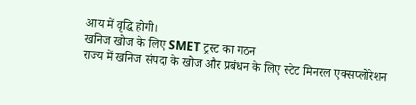आय में वृद्धि होगी।
खनिज खोज के लिए SMET ट्रस्ट का गठन
राज्य में खनिज संपदा के खोज और प्रबंधन के लिए स्टेट मिनरल एक्सप्लोरेशन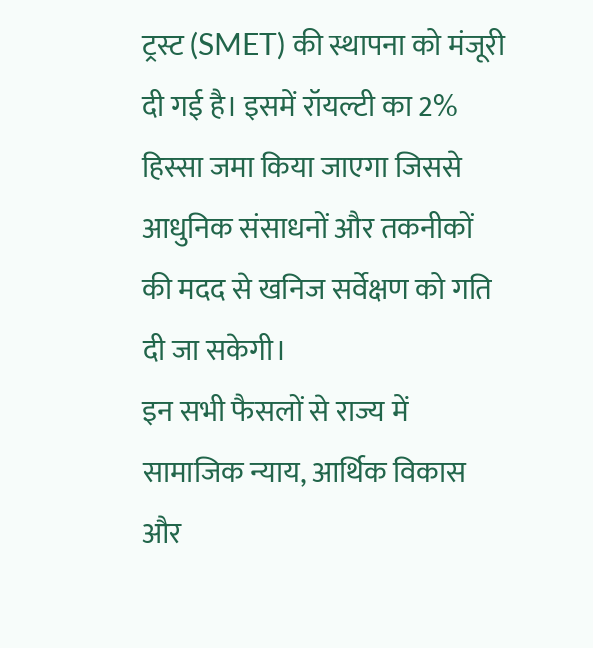ट्रस्ट (SMET) की स्थापना को मंजूरी दी गई है। इसमें रॉयल्टी का 2% हिस्सा जमा किया जाएगा जिससे आधुनिक संसाधनों और तकनीकों की मदद से खनिज सर्वेक्षण को गति दी जा सकेगी।
इन सभी फैसलों से राज्य में सामाजिक न्याय, आर्थिक विकास और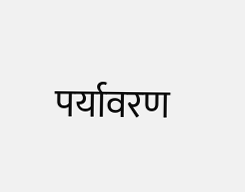पर्यावरण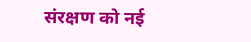संरक्षण को नई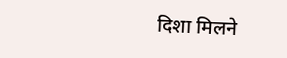दिशा मिलने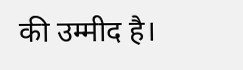की उम्मीद है।